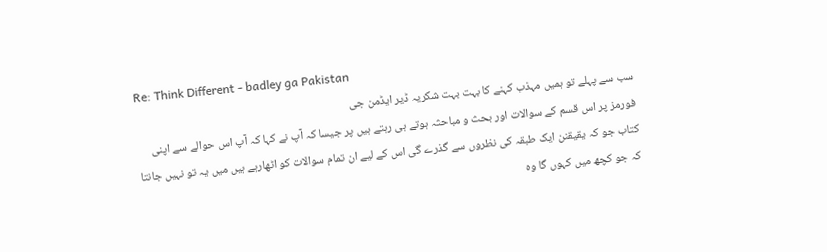Re: Think Different - badley ga Pakistan
سب سے پہلے تو ہمیں مہذب کہنے کا بہت بہت شکریہ ڈیر ایڈمن جی
فورمز پر اس قسم کے سوالات اور بحث و مباحثہ ہوتے ہی رہتے ہیں پر جیسا کہ آپ نے کہا کہ آپ اس حوالے سے اپنی
کتاب جو کہ یقیقنن ایک طبقہ کی نظروں سے گذرے گی اس کے لیے ان تمام سوالات کو اٹھارہے ہیں میں یہ تو نہیں جانتا
کہ جو کچھ میں کہوں گا وہ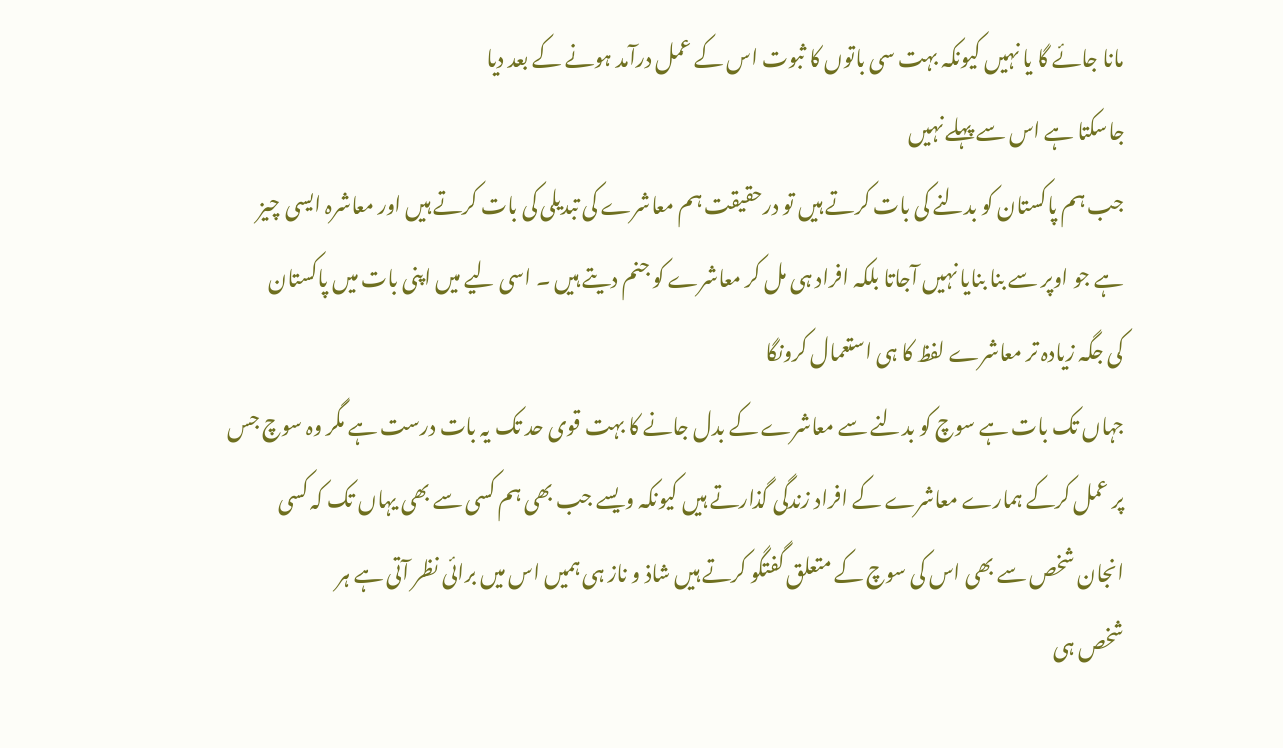مانا جائے گا یا نہیں کیونکہ بہت سی باتوں کا ثبوت اس کے عمل درآمد ہونے کے بعد دیا
جاسکتا ہے اس سے پہلے نہیں
جب ہم پاکستان کو بدلنے کی بات کرتے ہیں تو درحقیقت ہم معاشرے کی تبدیلی کی بات کرتے ہیں اور معاشرہ ایسی چیز
ہے جو اوپر سے بنا بنایا نہیں آجاتا بلکہ افراد ہی مل کر معاشرے کو جنم دیتے ہیں ۔ اسی لیے میں اپنی بات میں پاکستان
کی جگہ زیادہ تر معاشرے لفظ کا ہی استعمال کرونگا
جہاں تک بات ہے سوچ کو بدلنے سے معاشرے کے بدل جانے کا بہت قوی حد تک یہ بات درست ہے مگر وہ سوچ جس
پر عمل کرکے ہمارے معاشرے کے افراد زندگی گذارتے ہیں کیونکہ ویسے جب بھی ہم کسی سے بھی یہاں تک کہ کسی
انجان شخص سے بھی اس کی سوچ کے متعلق گفتگو کرتے ہیں شاذ و ناز ہی ہمیں اس میں برائی نظر آتی ہے ہر
شخص ہی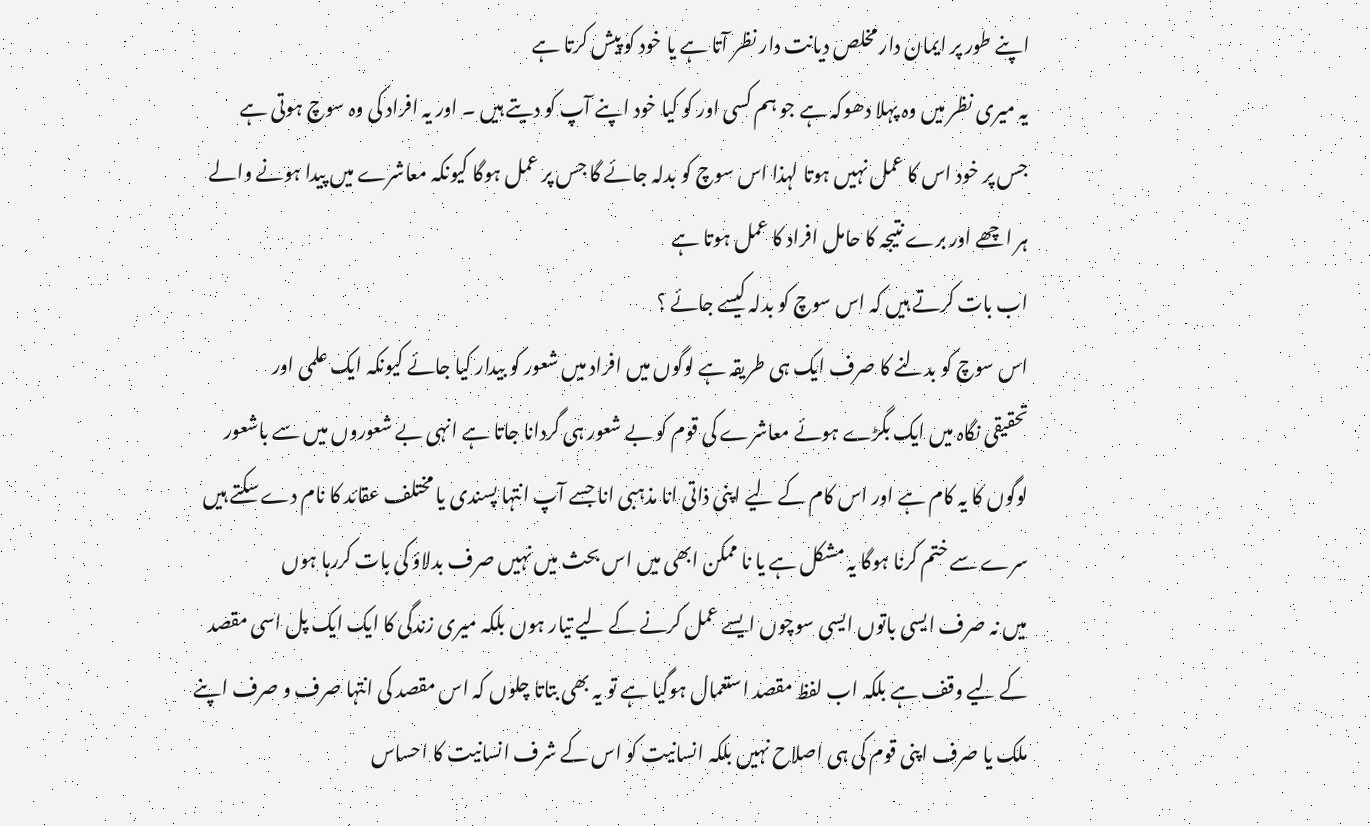اپنے طور پر ایمان دار مخلص دیانت دار نظر آتا ہے یا خود کو پیش کرتا ہے
یہ میری نظر میں وہ پہلا دھوکہ ہے جو ہم کسی اور کو کیا خود اپنے آپ کو دیتے ہیں ۔ اور یہ افراد کی وہ سوچ ہوتی ہے
جس پر خود اس کا عمل نہیں ہوتا لہذا اس سوچ کو بدلہ جائے گا جس پر عمل ہوگا کیونکہ معاشرے میں پیدا ہونے والے
ہر اچھے اور برے نتیجہ کا حامل افراد کا عمل ہوتا ہے
اب بات کرتے ہیں کہ اس سوچ کو بدلہ کیسے جائے ؟
اس سوچ کو بدلنے کا صرف ایک ہی طریقہ ہے لوگوں میں افراد میں شعور کو بیدار کیا جائے کیونکہ ایک علمی اور
تحقیقی نگاہ میں ایک بگڑے ہوئے معاشرے کی قوم کو بے شعور ہی گردانا جاتا ہے انہی بے شعوروں میں سے باشعور
لوگوں کا یہ کام ہے اور اس کام کے لیے اپنی ذاتی انا مذہبی انا جسے آپ انتہا پسندی یا مختلف عقائد کا نام دے سکتے ہیں
سرے سے ختم کرنا ہوگا یہ مشکل ہے یا نا ممکن ابھی میں اس بحث میں نہیں صرف بدلاؤ کی بات کررہا ہوں
میں نہ صرف ایسی باتوں ایسی سوچوں ایسے عمل کرنے کے لیے تیار ہوں بلکہ میری زندگی کا ایک ایک پل اسی مقصد
کے لیے وقف ہے بلکہ اب لفظ مقصد استعمال ہوگیا ہے تو یہ بھی بتاتا چلوں کہ اس مقصد کی انتہا صرف و صرف اپنے
ملک یا صرف اپنی قوم کی ہی اصلاح نہیں بلکہ انسانیت کو اس کے شرف انسانیت کا احساس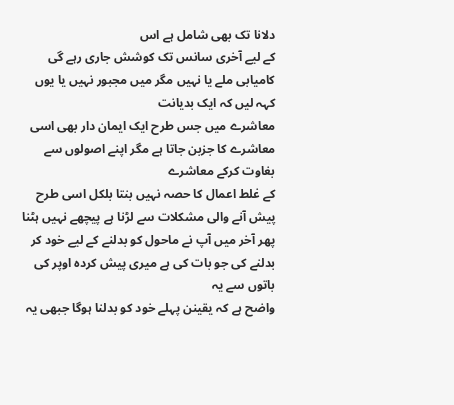دلانا تک بھی شامل ہے اس
کے لیے آخری سانس تک کوشش جاری رہے گی کامیابی ملے یا نہیں مگر میں مجبور نہیں یا یوں کہہ لیں کہ ایک بدیانت
معاشرے میں جس طرح ایک ایمان دار بھی اسی معاشرے کا جزبن جاتا ہے مگر اپنے اصولوں سے بغاوت کرکے معاشرے
کے غلط اعمال کا حصہ نہیں بنتا بلکل اسی طرح پیش آنے والی مشکلات سے لڑنا ہے پیچھے نہیں ہٹنا
پھر آخر میں آپ نے ماحول کو بدلنے کے لیے خود کر بدلنے کی جو بات کی ہے میری پیش کردہ اوپر کی باتوں سے یہ
واضح ہے کہ یقینن پہلے خود کو بدلنا ہوگا جبھی یہ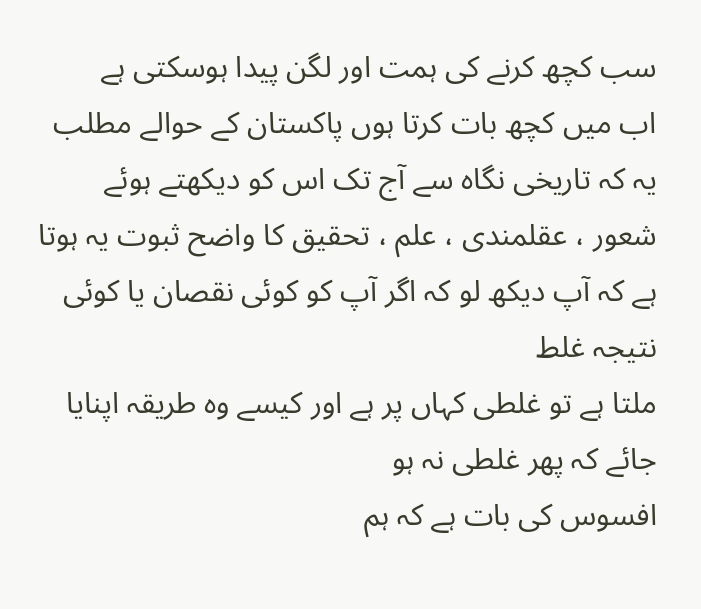سب کچھ کرنے کی ہمت اور لگن پیدا ہوسکتی ہے
اب میں کچھ بات کرتا ہوں پاکستان کے حوالے مطلب یہ کہ تاریخی نگاہ سے آج تک اس کو دیکھتے ہوئے
شعور ، عقلمندی ، علم ، تحقیق کا واضح ثبوت یہ ہوتا ہے کہ آپ دیکھ لو کہ اگر آپ کو کوئی نقصان یا کوئی نتیجہ غلط
ملتا ہے تو غلطی کہاں پر ہے اور کیسے وہ طریقہ اپنایا جائے کہ پھر غلطی نہ ہو
افسوس کی بات ہے کہ ہم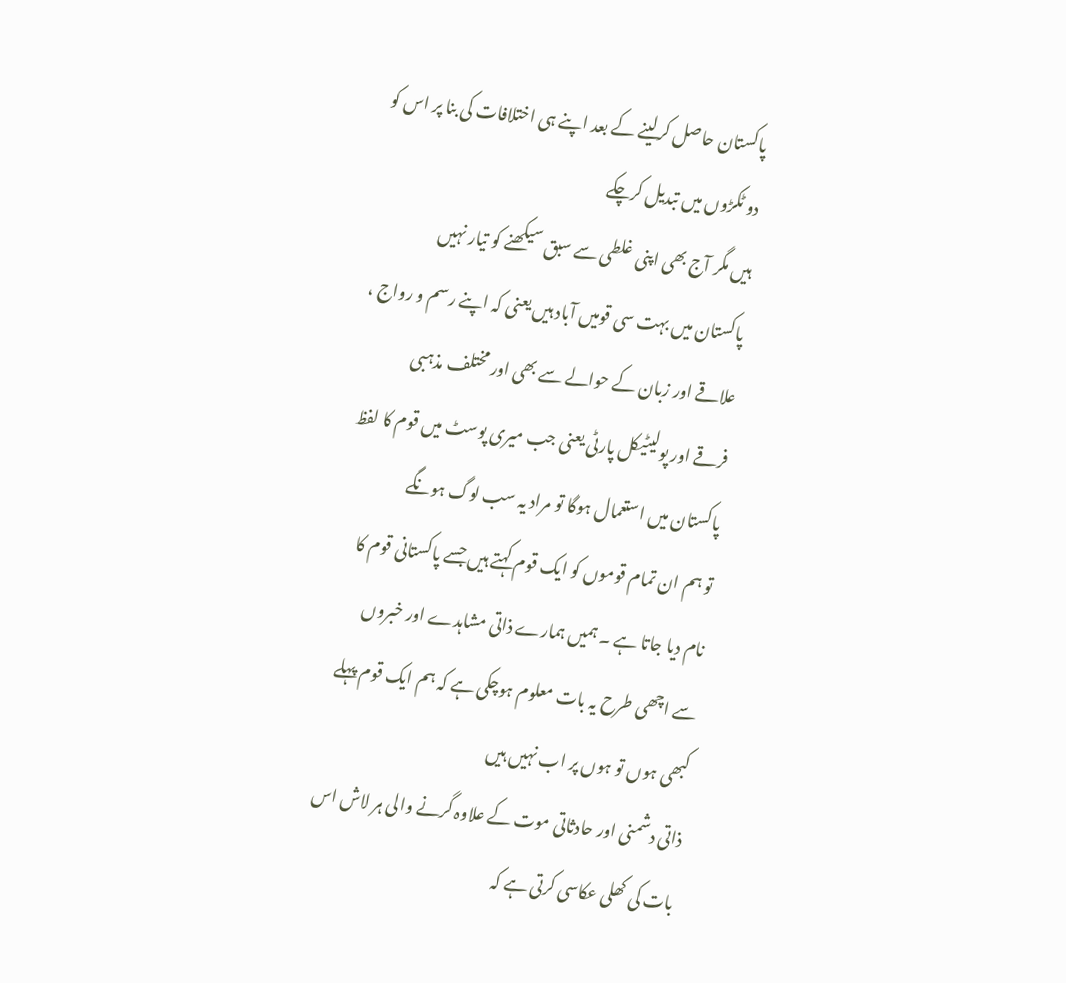پاکستان حاصل کرلینے کے بعد اپنے ہی اختلافات کی بنا پر اس کو دو ٹکڑوں میں تبدیل کرچکے
ہیں مگر آج بھی اپنی غلطی سے سبق سیکھنے کو تیار نہیں
پاکستان میں بہت سی قومیں آباد ہیں یعنی کہ اپنے رسم و رواج ، علاقے اور زبان کے حوالے سے بھی اور مختلف مذہبی
فرقے اور پولیٹیکل پارٹی یعنی جب میری پوسٹ میں قوم کا لفظ پاکستان میں استعمال ہوگا تو مراد یہ سب لوگ ہونگے
تو ہم ان تمام قوموں کو ایک قوم کہتے ہیں جسے پاکستانی قوم کا نام دیا جاتا ہے ۔ ہمیں ہمارے ذاتی مشاہدے اور خبروں
سے اچھی طرح یہ بات معلوم ہوچکی ہے کہ ہم ایک قوم پہلے کبھی ہوں تو ہوں پر اب نہیں ہیں
ذاتی دشمنی اور حادثاتی موت کے علاوہ گرنے والی ہر لاش اس بات کی کھلی عکاسی کرتی ہے کہ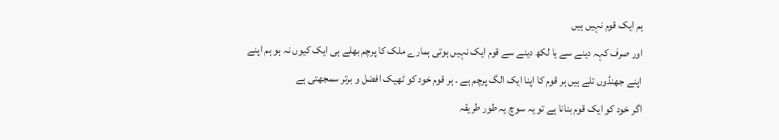ہم ایک قوم نہیں ہیں
اور صرف کہہ دینے سے یا لکھ دینے سے قوم ایک نہیں ہوتی ہمارے ملک کا پرچم بھلے ہی ایک کیوں نہ ہو ہم اپنے
اپنے جھنڈوں تلے ہیں ہر قوم کا اپنا ایک الگ پرچم ہے ۔ ہر قوم خود کو ٹھیک افضل و برتر سمجھتی ہے
اگر خود کو ایک قوم بنانا ہے تو یہ سوچ یہ طور طریقہ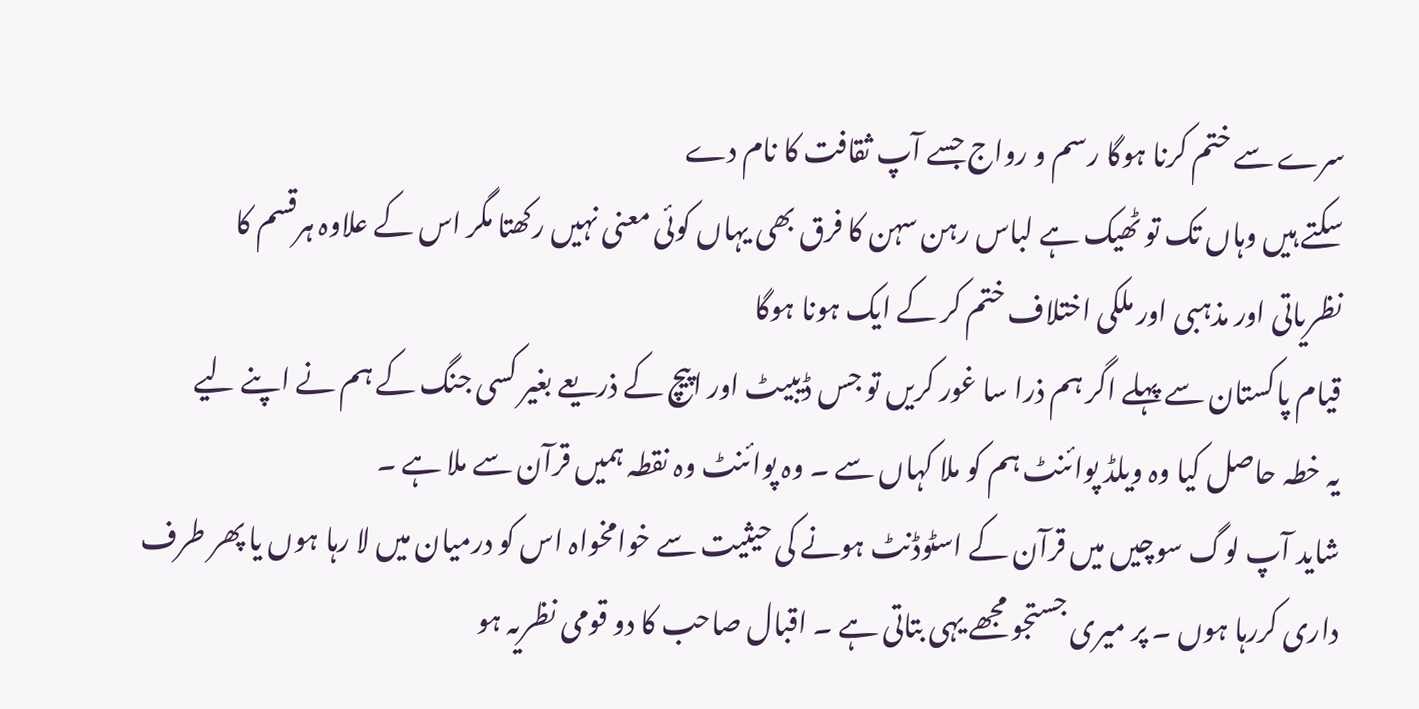سرے سے ختم کرنا ہوگا رسم و رواج جسے آپ ثقافت کا نام دے
سکتے ہیں وہاں تک تو ٹھیک ہے لباس رہن سہن کا فرق بھی یہاں کوئی معنی نہیں رکھتا مگر اس کے علاوہ ہرقسم کا
نظریاتی اور مذہبی اور ملکی اختلاف ختم کر کے ایک ہونا ہوگا
قیام پاکستان سے پہلے اگر ہم ذرا سا غور کریں تو جس ڈیبیٹ اور اپیچ کے ذریعے بغیر کسی جنگ کے ہم نے اپنے لیے
یہ خطہ حاصل کیا وہ ویلڈ پوائنٹ ہم کو ملا کہاں سے ۔ وہ پوائنٹ وہ نقطہ ہمیں قرآن سے ملا ہے ۔
شاید آپ لوگ سوچیں میں قرآن کے اسٹوڈنٹ ہونے کی حیثیت سے خوامخواہ اس کو درمیان میں لا رہا ہوں یا پھر طرف
داری کررہا ہوں ۔ پر میری جستجو مجھے یہی بتاتی ہے ۔ اقبال صاحب کا دو قومی نظریہ ہو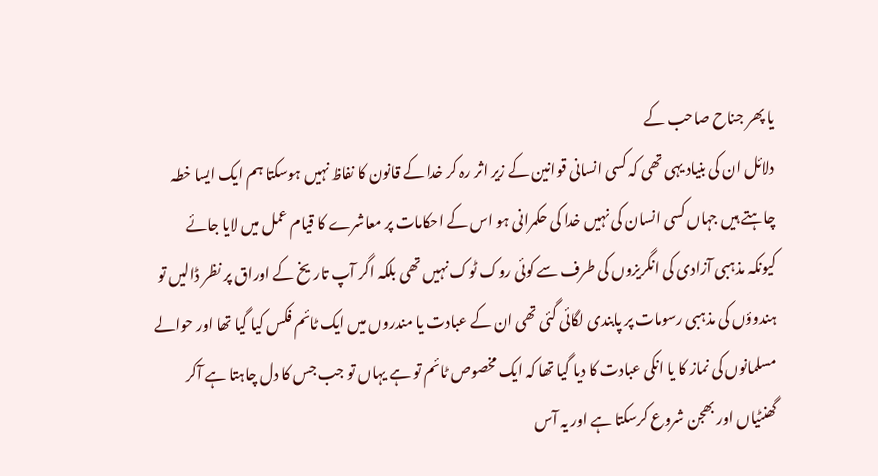یا پھر جناح صاحب کے
دلائل ان کی بنیاد یہی تھی کہ کسی انسانی قوانین کے زیر اثر رہ کر خدا کے قانون کا نفاظ نہیں ہوسکتا ہم ایک ایسا خطہ
چاہتے ہیں جہاں کسی انسان کی نہیں خدا کی حکمرانی ہو اس کے احکامات پر معاشرے کا قیام عمل میں لایا جائے
کیونکہ مذہبی آزادی کی انگریزوں کی طرف سے کوئی روک ٹوک نہیں تھی بلکہ اگر آپ تاریخ کے اوراق پر نظر ڈالیں تو
ہندوؤں کی مذہبی رسومات پر پابندی لگائی گئی تھی ان کے عبادت یا مندروں میں ایک ٹائم فکس کیا گیا تھا اور حوالے
مسلمانوں کی نماز کا یا انکی عبادت کا دیا گیا تھا کہ ایک مخصوص ٹائم تو ہے یہاں تو جب جس کا دل چاہتا ہے آکر
گھنٹیاں اور بھجن شروع کرسکتا ہے اور یہ آس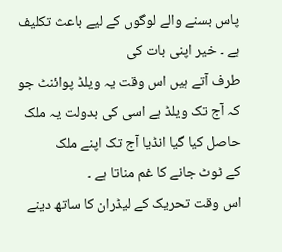پاس بسنے والے لوگوں کے لیے باعث تکلیف ہے ۔ خیر اپنی بات کی
طرف آتے ہیں اس وقت یہ ویلڈ پوائنٹ جو کہ آج تک ویلڈ ہے اسی کی بدولت یہ ملک حاصل کیا گیا انڈیا آج تک اپنے ملک
کے ٹوٹ جانے کا غم مناتا ہے ۔
اس وقت تحریک کے لیڈران کا ساتھ دینے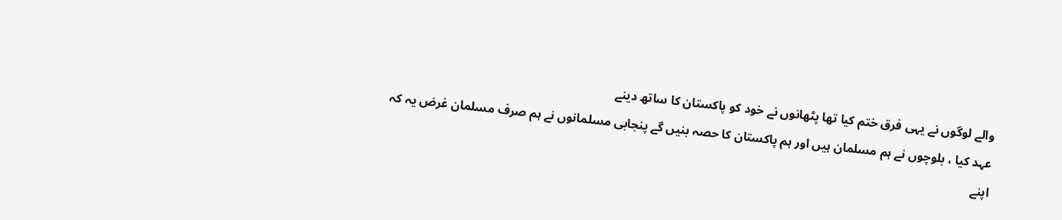والے لوگوں نے یہی فرق ختم کیا تھا پٹھانوں نے خود کو پاکستان کا ساتھ دینے
عہد کیا ، بلوچوں نے ہم مسلمان ہیں اور ہم پاکستان کا حصہ بنیں گے پنجابی مسلمانوں نے ہم صرف مسلمان غرض یہ کہ
اپنے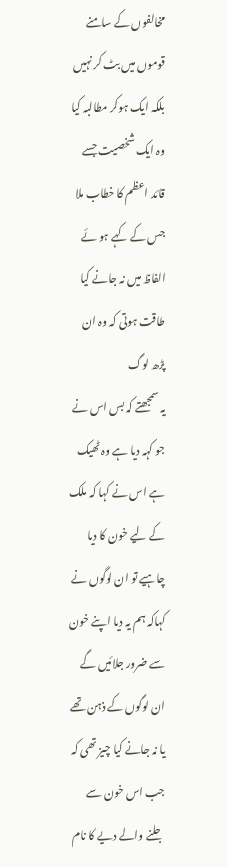مخالفوں کے سامنے قوموں میں بٹ کر نہیں بلکہ ایک ہوکر مطالبہ کیا
وہ ایک شخصیت جسے قائد اعظم کا خطاب ملا جس کے کہے ہو ئے الفاظ میں نہ جانے کیا طاقت ہوتی کہ وہ ان پڑھ لوگ
یہ سمجھتے کہ بس اس نے جو کہہ دیا ہے وہ ٹھیک ہے اس نے کہا کہ ملک کے لیے خون کا دیا چاہیے تو ان لوگوں نے
کہاکہ ہم یہ دیا اپنے خون سے ضرور جلائیں گے ان لوگوں کے ذہن تھے یا نہ جانے کیا چیز تھی کہ جب اس خون سے
جلنے والے دیے کا نام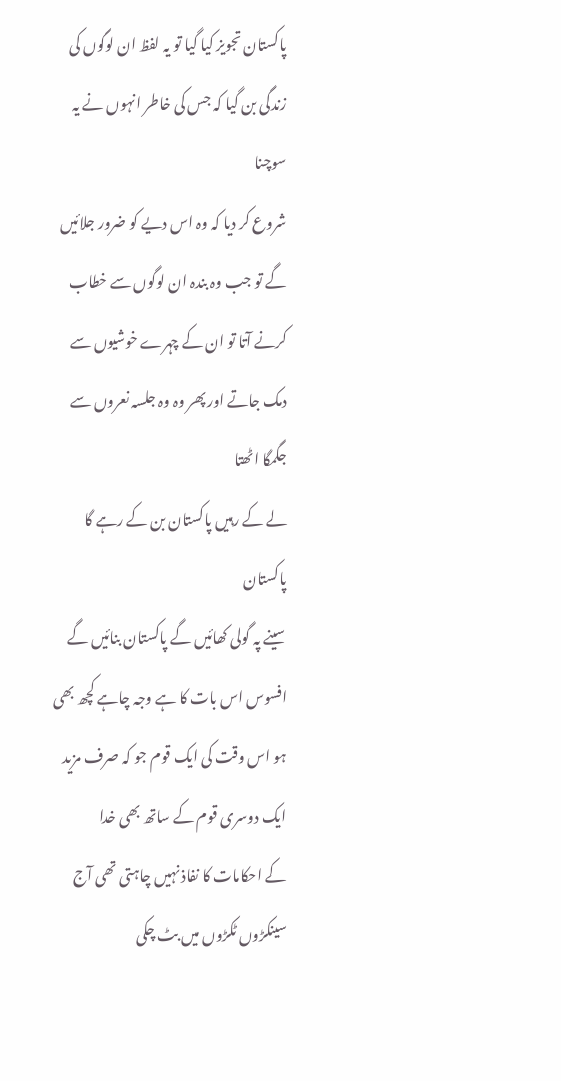پاکستان تجویز کیا گیا تو یہ لفظ ان لوگوں کی زندگی بن گیا کہ جس کی خاطر انہوں نے یہ سوچنا
شروع کر دیا کہ وہ اس دیے کو ضرور جلائیں گے تو جب وہ بندہ ان لوگوں سے خطاب کرنے آتا تو ان کے چہرے خوشیوں سے دمک جاتے اور پھر وہ وہ جلسہ نعروں سے جگمگا اٹھتا
لے کے رہیں پاکستان بن کے رہے گا پاکستان
سینے پہ گولی کھائیں گے پاکستان بنائیں گے
افسوس اس بات کا ہے وجہ چاہے کچھ بھی ہو اس وقت کی ایک قوم جو کہ صرف مزید ایک دوسری قوم کے ساتھ بھی خدا
کے احکامات کا نفاذ نہیں چاہتی تھی آج سینکڑوں ٹکڑوں میں بٹ چکی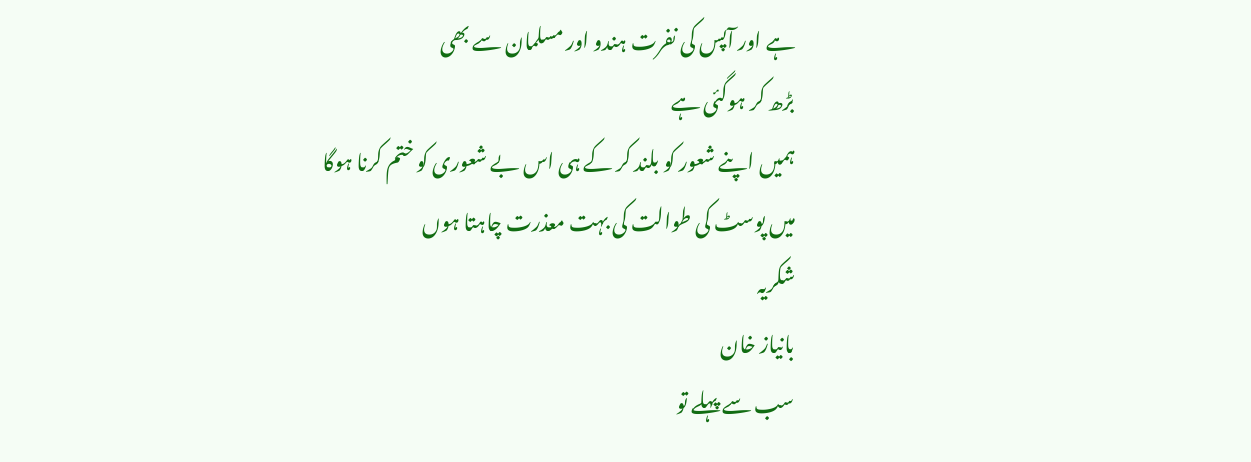ہے اور آپس کی نفرت ہندو اور مسلمان سے بھی
بڑھ کر ہوگئی ہے
ہمیں اپنے شعور کو بلند کر کے ہی اس بے شعوری کو ختم کرنا ہوگا
میں پوسٹ کی طوالت کی بہت معذرت چاہتا ہوں
شکریہ
بانیاز خان
سب سے پہلے تو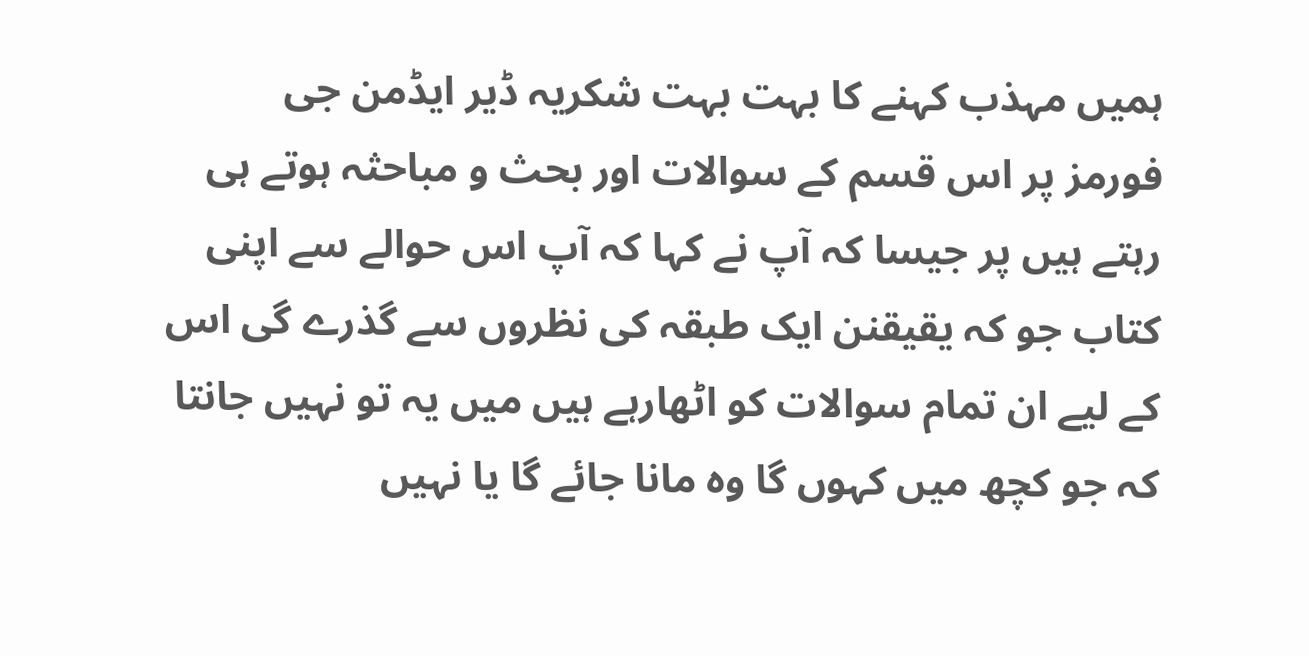ہمیں مہذب کہنے کا بہت بہت شکریہ ڈیر ایڈمن جی
فورمز پر اس قسم کے سوالات اور بحث و مباحثہ ہوتے ہی رہتے ہیں پر جیسا کہ آپ نے کہا کہ آپ اس حوالے سے اپنی
کتاب جو کہ یقیقنن ایک طبقہ کی نظروں سے گذرے گی اس کے لیے ان تمام سوالات کو اٹھارہے ہیں میں یہ تو نہیں جانتا
کہ جو کچھ میں کہوں گا وہ مانا جائے گا یا نہیں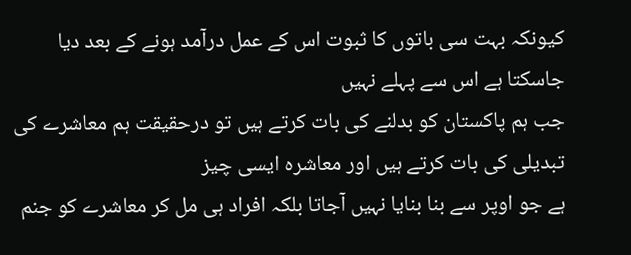کیونکہ بہت سی باتوں کا ثبوت اس کے عمل درآمد ہونے کے بعد دیا
جاسکتا ہے اس سے پہلے نہیں
جب ہم پاکستان کو بدلنے کی بات کرتے ہیں تو درحقیقت ہم معاشرے کی تبدیلی کی بات کرتے ہیں اور معاشرہ ایسی چیز
ہے جو اوپر سے بنا بنایا نہیں آجاتا بلکہ افراد ہی مل کر معاشرے کو جنم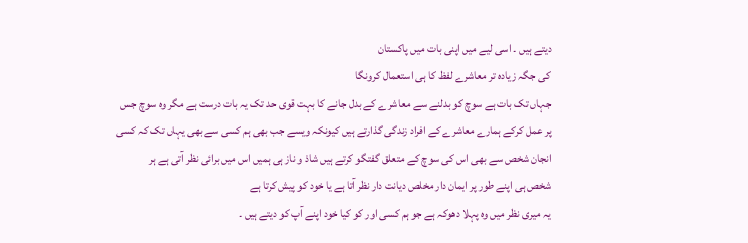دیتے ہیں ۔ اسی لیے میں اپنی بات میں پاکستان
کی جگہ زیادہ تر معاشرے لفظ کا ہی استعمال کرونگا
جہاں تک بات ہے سوچ کو بدلنے سے معاشرے کے بدل جانے کا بہت قوی حد تک یہ بات درست ہے مگر وہ سوچ جس
پر عمل کرکے ہمارے معاشرے کے افراد زندگی گذارتے ہیں کیونکہ ویسے جب بھی ہم کسی سے بھی یہاں تک کہ کسی
انجان شخص سے بھی اس کی سوچ کے متعلق گفتگو کرتے ہیں شاذ و ناز ہی ہمیں اس میں برائی نظر آتی ہے ہر
شخص ہی اپنے طور پر ایمان دار مخلص دیانت دار نظر آتا ہے یا خود کو پیش کرتا ہے
یہ میری نظر میں وہ پہلا دھوکہ ہے جو ہم کسی اور کو کیا خود اپنے آپ کو دیتے ہیں ۔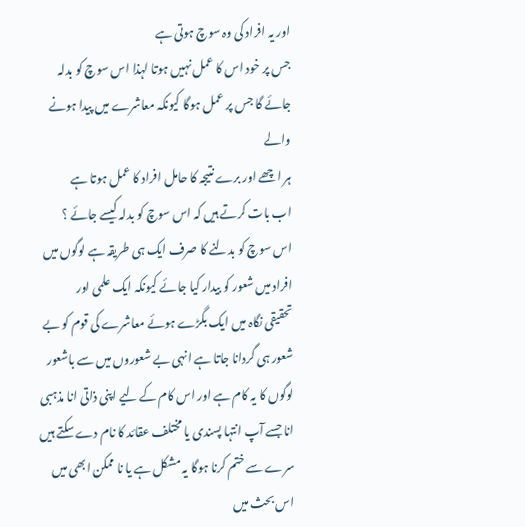اور یہ افراد کی وہ سوچ ہوتی ہے
جس پر خود اس کا عمل نہیں ہوتا لہذا اس سوچ کو بدلہ جائے گا جس پر عمل ہوگا کیونکہ معاشرے میں پیدا ہونے والے
ہر اچھے اور برے نتیجہ کا حامل افراد کا عمل ہوتا ہے
اب بات کرتے ہیں کہ اس سوچ کو بدلہ کیسے جائے ؟
اس سوچ کو بدلنے کا صرف ایک ہی طریقہ ہے لوگوں میں افراد میں شعور کو بیدار کیا جائے کیونکہ ایک علمی اور
تحقیقی نگاہ میں ایک بگڑے ہوئے معاشرے کی قوم کو بے شعور ہی گردانا جاتا ہے انہی بے شعوروں میں سے باشعور
لوگوں کا یہ کام ہے اور اس کام کے لیے اپنی ذاتی انا مذہبی انا جسے آپ انتہا پسندی یا مختلف عقائد کا نام دے سکتے ہیں
سرے سے ختم کرنا ہوگا یہ مشکل ہے یا نا ممکن ابھی میں اس بحث میں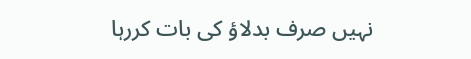نہیں صرف بدلاؤ کی بات کررہا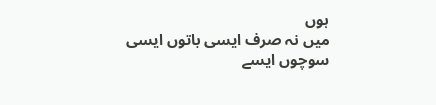ہوں
میں نہ صرف ایسی باتوں ایسی سوچوں ایسے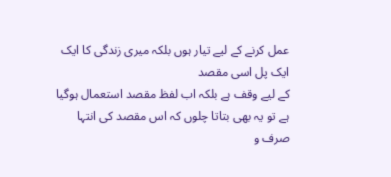عمل کرنے کے لیے تیار ہوں بلکہ میری زندگی کا ایک ایک پل اسی مقصد
کے لیے وقف ہے بلکہ اب لفظ مقصد استعمال ہوگیا ہے تو یہ بھی بتاتا چلوں کہ اس مقصد کی انتہا صرف و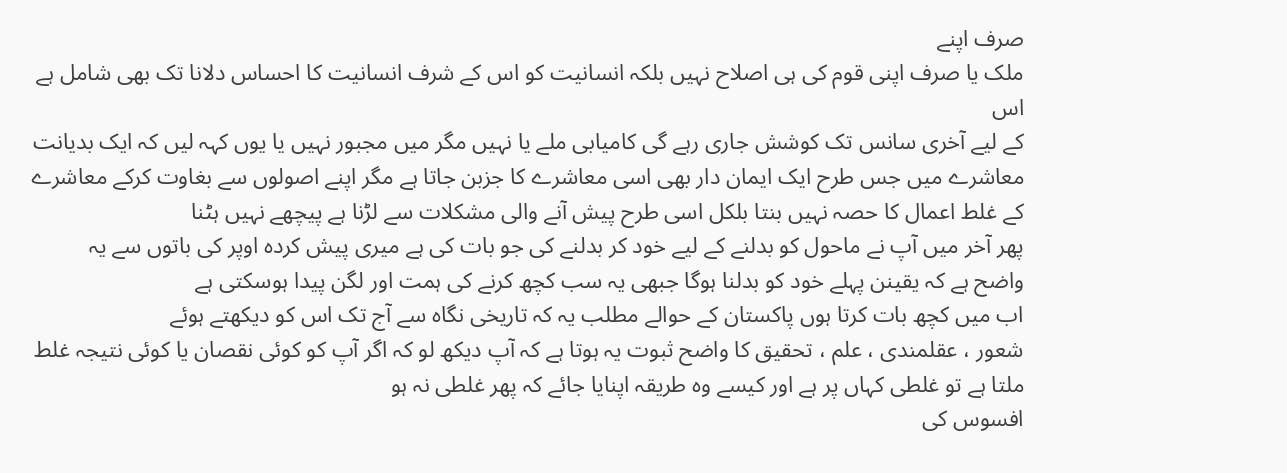صرف اپنے
ملک یا صرف اپنی قوم کی ہی اصلاح نہیں بلکہ انسانیت کو اس کے شرف انسانیت کا احساس دلانا تک بھی شامل ہے اس
کے لیے آخری سانس تک کوشش جاری رہے گی کامیابی ملے یا نہیں مگر میں مجبور نہیں یا یوں کہہ لیں کہ ایک بدیانت
معاشرے میں جس طرح ایک ایمان دار بھی اسی معاشرے کا جزبن جاتا ہے مگر اپنے اصولوں سے بغاوت کرکے معاشرے
کے غلط اعمال کا حصہ نہیں بنتا بلکل اسی طرح پیش آنے والی مشکلات سے لڑنا ہے پیچھے نہیں ہٹنا
پھر آخر میں آپ نے ماحول کو بدلنے کے لیے خود کر بدلنے کی جو بات کی ہے میری پیش کردہ اوپر کی باتوں سے یہ
واضح ہے کہ یقینن پہلے خود کو بدلنا ہوگا جبھی یہ سب کچھ کرنے کی ہمت اور لگن پیدا ہوسکتی ہے
اب میں کچھ بات کرتا ہوں پاکستان کے حوالے مطلب یہ کہ تاریخی نگاہ سے آج تک اس کو دیکھتے ہوئے
شعور ، عقلمندی ، علم ، تحقیق کا واضح ثبوت یہ ہوتا ہے کہ آپ دیکھ لو کہ اگر آپ کو کوئی نقصان یا کوئی نتیجہ غلط
ملتا ہے تو غلطی کہاں پر ہے اور کیسے وہ طریقہ اپنایا جائے کہ پھر غلطی نہ ہو
افسوس کی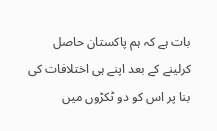بات ہے کہ ہم پاکستان حاصل کرلینے کے بعد اپنے ہی اختلافات کی بنا پر اس کو دو ٹکڑوں میں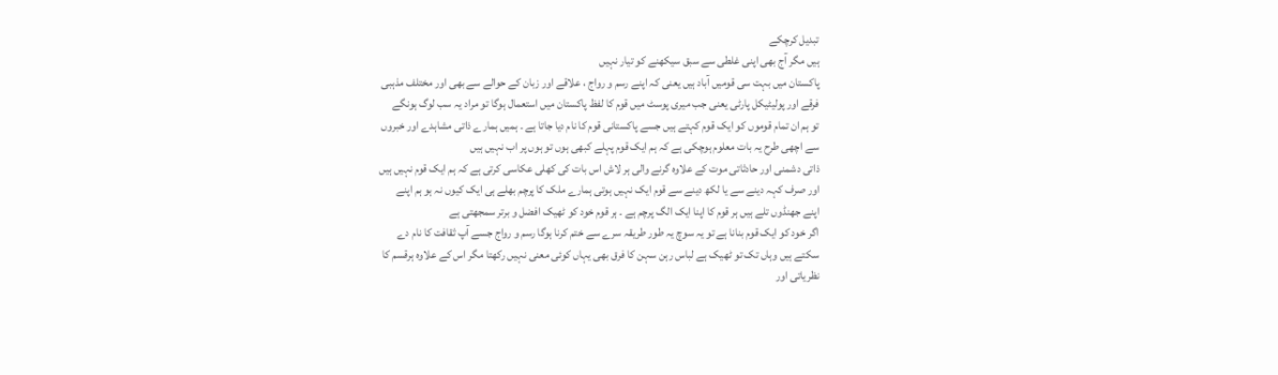تبدیل کرچکے
ہیں مگر آج بھی اپنی غلطی سے سبق سیکھنے کو تیار نہیں
پاکستان میں بہت سی قومیں آباد ہیں یعنی کہ اپنے رسم و رواج ، علاقے اور زبان کے حوالے سے بھی اور مختلف مذہبی
فرقے اور پولیٹیکل پارٹی یعنی جب میری پوسٹ میں قوم کا لفظ پاکستان میں استعمال ہوگا تو مراد یہ سب لوگ ہونگے
تو ہم ان تمام قوموں کو ایک قوم کہتے ہیں جسے پاکستانی قوم کا نام دیا جاتا ہے ۔ ہمیں ہمارے ذاتی مشاہدے اور خبروں
سے اچھی طرح یہ بات معلوم ہوچکی ہے کہ ہم ایک قوم پہلے کبھی ہوں تو ہوں پر اب نہیں ہیں
ذاتی دشمنی اور حادثاتی موت کے علاوہ گرنے والی ہر لاش اس بات کی کھلی عکاسی کرتی ہے کہ ہم ایک قوم نہیں ہیں
اور صرف کہہ دینے سے یا لکھ دینے سے قوم ایک نہیں ہوتی ہمارے ملک کا پرچم بھلے ہی ایک کیوں نہ ہو ہم اپنے
اپنے جھنڈوں تلے ہیں ہر قوم کا اپنا ایک الگ پرچم ہے ۔ ہر قوم خود کو ٹھیک افضل و برتر سمجھتی ہے
اگر خود کو ایک قوم بنانا ہے تو یہ سوچ یہ طور طریقہ سرے سے ختم کرنا ہوگا رسم و رواج جسے آپ ثقافت کا نام دے
سکتے ہیں وہاں تک تو ٹھیک ہے لباس رہن سہن کا فرق بھی یہاں کوئی معنی نہیں رکھتا مگر اس کے علاوہ ہرقسم کا
نظریاتی اور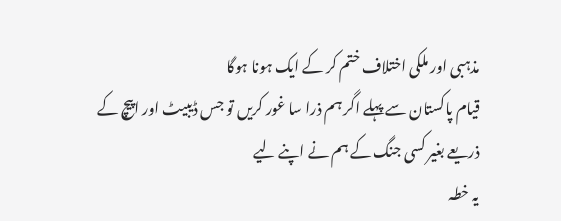مذہبی اور ملکی اختلاف ختم کر کے ایک ہونا ہوگا
قیام پاکستان سے پہلے اگر ہم ذرا سا غور کریں تو جس ڈیبیٹ اور اپیچ کے ذریعے بغیر کسی جنگ کے ہم نے اپنے لیے
یہ خطہ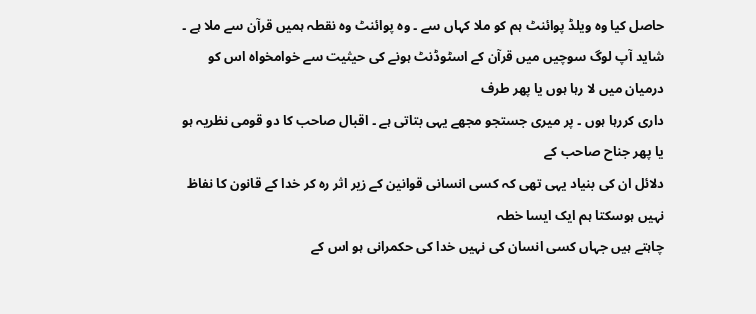حاصل کیا وہ ویلڈ پوائنٹ ہم کو ملا کہاں سے ۔ وہ پوائنٹ وہ نقطہ ہمیں قرآن سے ملا ہے ۔
شاید آپ لوگ سوچیں میں قرآن کے اسٹوڈنٹ ہونے کی حیثیت سے خوامخواہ اس کو درمیان میں لا رہا ہوں یا پھر طرف
داری کررہا ہوں ۔ پر میری جستجو مجھے یہی بتاتی ہے ۔ اقبال صاحب کا دو قومی نظریہ ہو یا پھر جناح صاحب کے
دلائل ان کی بنیاد یہی تھی کہ کسی انسانی قوانین کے زیر اثر رہ کر خدا کے قانون کا نفاظ نہیں ہوسکتا ہم ایک ایسا خطہ
چاہتے ہیں جہاں کسی انسان کی نہیں خدا کی حکمرانی ہو اس کے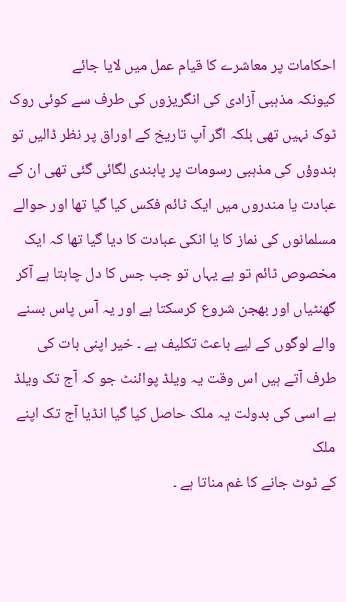احکامات پر معاشرے کا قیام عمل میں لایا جائے
کیونکہ مذہبی آزادی کی انگریزوں کی طرف سے کوئی روک ٹوک نہیں تھی بلکہ اگر آپ تاریخ کے اوراق پر نظر ڈالیں تو
ہندوؤں کی مذہبی رسومات پر پابندی لگائی گئی تھی ان کے عبادت یا مندروں میں ایک ٹائم فکس کیا گیا تھا اور حوالے
مسلمانوں کی نماز کا یا انکی عبادت کا دیا گیا تھا کہ ایک مخصوص ٹائم تو ہے یہاں تو جب جس کا دل چاہتا ہے آکر
گھنٹیاں اور بھجن شروع کرسکتا ہے اور یہ آس پاس بسنے والے لوگوں کے لیے باعث تکلیف ہے ۔ خیر اپنی بات کی
طرف آتے ہیں اس وقت یہ ویلڈ پوائنٹ جو کہ آج تک ویلڈ ہے اسی کی بدولت یہ ملک حاصل کیا گیا انڈیا آج تک اپنے ملک
کے ٹوٹ جانے کا غم مناتا ہے ۔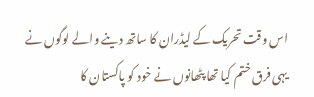اس وقت تحریک کے لیڈران کا ساتھ دینے والے لوگوں نے یہی فرق ختم کیا تھا پٹھانوں نے خود کو پاکستان کا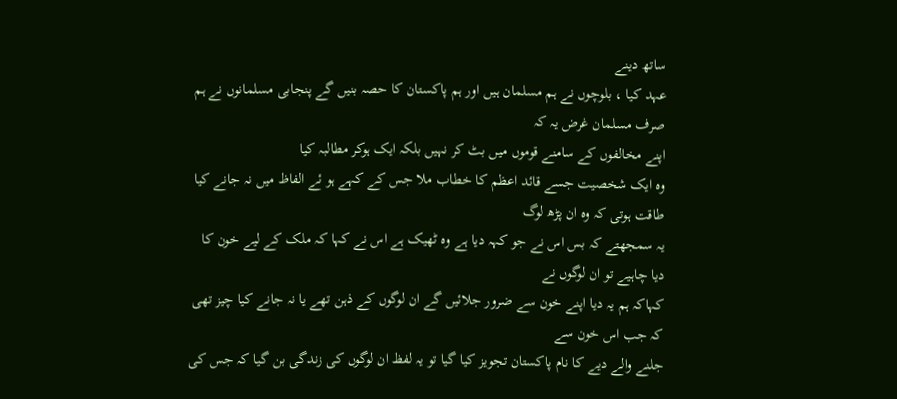ساتھ دینے
عہد کیا ، بلوچوں نے ہم مسلمان ہیں اور ہم پاکستان کا حصہ بنیں گے پنجابی مسلمانوں نے ہم صرف مسلمان غرض یہ کہ
اپنے مخالفوں کے سامنے قوموں میں بٹ کر نہیں بلکہ ایک ہوکر مطالبہ کیا
وہ ایک شخصیت جسے قائد اعظم کا خطاب ملا جس کے کہے ہو ئے الفاظ میں نہ جانے کیا طاقت ہوتی کہ وہ ان پڑھ لوگ
یہ سمجھتے کہ بس اس نے جو کہہ دیا ہے وہ ٹھیک ہے اس نے کہا کہ ملک کے لیے خون کا دیا چاہیے تو ان لوگوں نے
کہاکہ ہم یہ دیا اپنے خون سے ضرور جلائیں گے ان لوگوں کے ذہن تھے یا نہ جانے کیا چیز تھی کہ جب اس خون سے
جلنے والے دیے کا نام پاکستان تجویز کیا گیا تو یہ لفظ ان لوگوں کی زندگی بن گیا کہ جس کی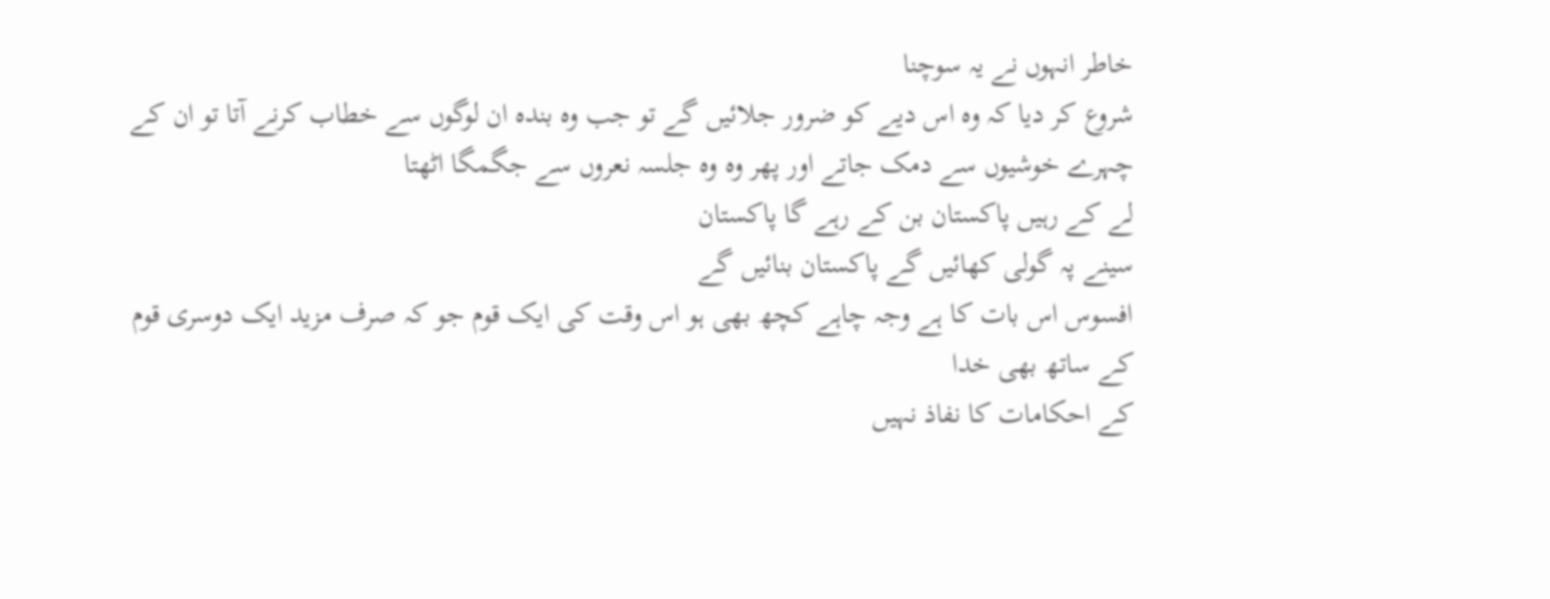خاطر انہوں نے یہ سوچنا
شروع کر دیا کہ وہ اس دیے کو ضرور جلائیں گے تو جب وہ بندہ ان لوگوں سے خطاب کرنے آتا تو ان کے چہرے خوشیوں سے دمک جاتے اور پھر وہ وہ جلسہ نعروں سے جگمگا اٹھتا
لے کے رہیں پاکستان بن کے رہے گا پاکستان
سینے پہ گولی کھائیں گے پاکستان بنائیں گے
افسوس اس بات کا ہے وجہ چاہے کچھ بھی ہو اس وقت کی ایک قوم جو کہ صرف مزید ایک دوسری قوم کے ساتھ بھی خدا
کے احکامات کا نفاذ نہیں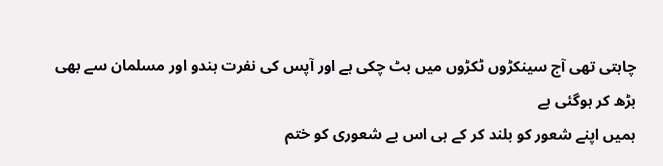چاہتی تھی آج سینکڑوں ٹکڑوں میں بٹ چکی ہے اور آپس کی نفرت ہندو اور مسلمان سے بھی
بڑھ کر ہوگئی ہے
ہمیں اپنے شعور کو بلند کر کے ہی اس بے شعوری کو ختم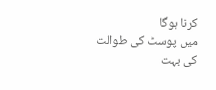کرنا ہوگا
میں پوسٹ کی طوالت کی بہت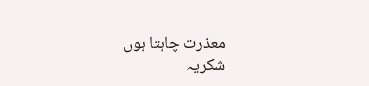معذرت چاہتا ہوں
شکریہ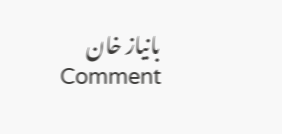بانیاز خان
Comment